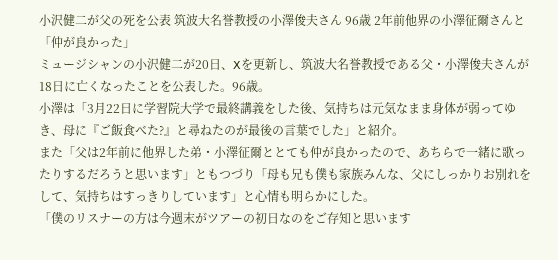小沢健二が父の死を公表 筑波大名誉教授の小澤俊夫さん 96歳 2年前他界の小澤征爾さんと「仲が良かった」
ミュージシャンの小沢健二が20日、Xを更新し、筑波大名誉教授である父・小澤俊夫さんが18日に亡くなったことを公表した。96歳。
小澤は「3月22日に学習院大学で最終講義をした後、気持ちは元気なまま身体が弱ってゆき、母に『ご飯食べた?』と尋ねたのが最後の言葉でした」と紹介。
また「父は2年前に他界した弟・小澤征爾ととても仲が良かったので、あちらで一緒に歌ったりするだろうと思います」ともつづり「母も兄も僕も家族みんな、父にしっかりお別れをして、気持ちはすっきりしています」と心情も明らかにした。
「僕のリスナーの方は今週末がツアーの初日なのをご存知と思います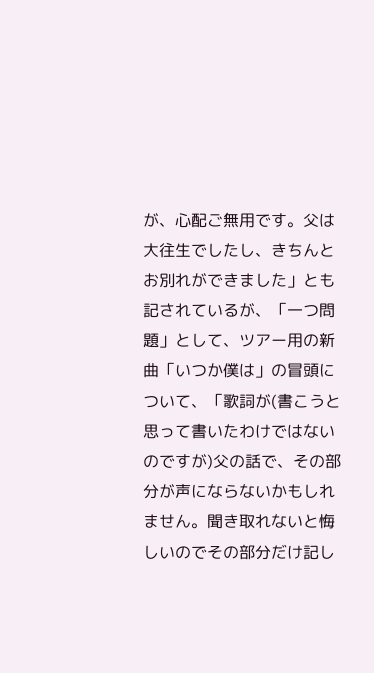が、心配ご無用です。父は大往生でしたし、きちんとお別れができました」とも記されているが、「一つ問題」として、ツアー用の新曲「いつか僕は」の冒頭について、「歌詞が(書こうと思って書いたわけではないのですが)父の話で、その部分が声にならないかもしれません。聞き取れないと悔しいのでその部分だけ記し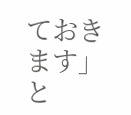ておきます」と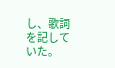し、歌詞を記していた。